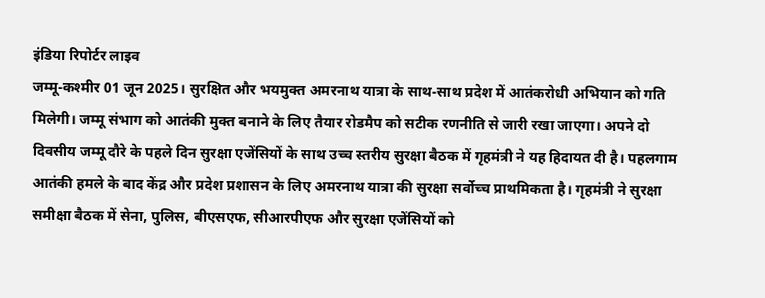इंडिया रिपोर्टर लाइव
जम्मू-कश्मीर 01 जून 2025। सुरक्षित और भयमुक्त अमरनाथ यात्रा के साथ-साथ प्रदेश में आतंकरोधी अभियान को गति मिलेगी। जम्मू संभाग को आतंकी मुक्त बनाने के लिए तैयार रोडमैप को सटीक रणनीति से जारी रखा जाएगा। अपने दो दिवसीय जम्मू दौरे के पहले दिन सुरक्षा एजेंसियों के साथ उच्च स्तरीय सुरक्षा बैठक में गृहमंत्री ने यह हिदायत दी है। पहलगाम आतंकी हमले के बाद केंद्र और प्रदेश प्रशासन के लिए अमरनाथ यात्रा की सुरक्षा सर्वोच्च प्राथमिकता है। गृहमंत्री ने सुरक्षा समीक्षा बैठक में सेना, पुलिस, बीएसएफ, सीआरपीएफ और सुरक्षा एजेंसियों को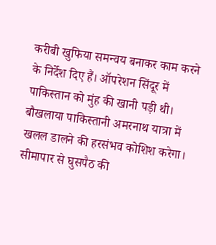करीबी खुफिया समन्वय बनाकर काम करने के निर्देश दिए हैं। ऑपरेशन सिंदूर में पाकिस्तान को मुंह की खानी पड़ी थी। बौखलाया पाकिस्तानी अमरनाथ यात्रा में खलल डालने की हरसंभव कोशिश करेगा। सीमापार से घुसपैठ की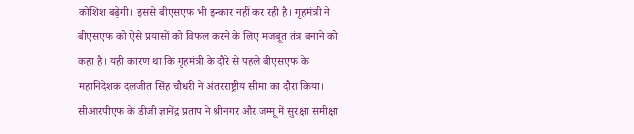कोशिश बढ़ेगी। इससे बीएसएफ भी इन्कार नहीं कर रही है। गृहमंत्री ने बीएसएफ को ऐसे प्रयासों को विफल करने के लिए मजबूत तंत्र बनाने को कहा है। यही कारण था कि गृहमंत्री के दौरे से पहले बीएसएफ के महानिदेशक दलजीत सिंह चौधरी ने अंतरराष्ट्रीय सीमा का दौरा किया।
सीआरपीएफ के डीजी ज्ञानेंद्र प्रताप ने श्रीनगर और जम्मू में सुरक्षा समीक्षा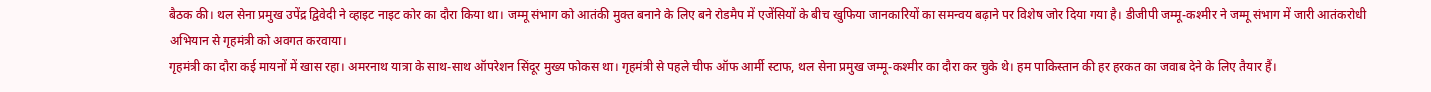बैठक की। थल सेना प्रमुख उपेंद्र द्विवेदी ने व्हाइट नाइट कोर का दौरा किया था। जम्मू संभाग को आतंकी मुक्त बनाने के लिए बने रोडमैप में एजेंसियों के बीच खुफिया जानकारियों का समन्वय बढ़ाने पर विशेष जोर दिया गया है। डीजीपी जम्मू-कश्मीर ने जम्मू संभाग में जारी आतंकरोधी अभियान से गृहमंत्री को अवगत करवाया।
गृहमंत्री का दौरा कई मायनों में खास रहा। अमरनाथ यात्रा के साथ-साथ ऑपरेशन सिंदूर मुख्य फोकस था। गृहमंत्री से पहले चीफ ऑफ आर्मी स्टाफ, थल सेना प्रमुख जम्मू-कश्मीर का दौरा कर चुके थे। हम पाकिस्तान की हर हरकत का जवाब देने के लिए तैयार हैं।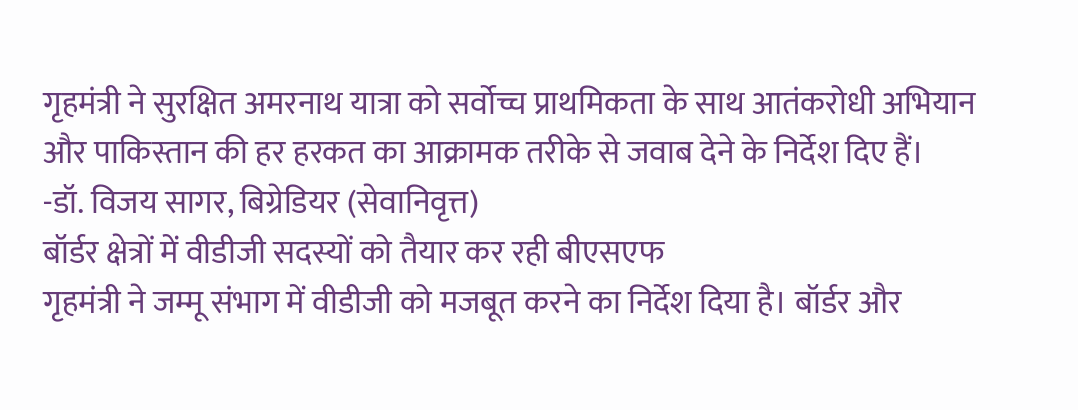गृहमंत्री ने सुरक्षित अमरनाथ यात्रा को सर्वोच्च प्राथमिकता के साथ आतंकरोधी अभियान और पाकिस्तान की हर हरकत का आक्रामक तरीके से जवाब देने के निर्देश दिए हैं।
-डॉ. विजय सागर, बिग्रेडियर (सेवानिवृत्त)
बॉर्डर क्षेत्रों में वीडीजी सदस्यों को तैयार कर रही बीएसएफ
गृहमंत्री ने जम्मू संभाग में वीडीजी को मजबूत करने का निर्देश दिया है। बॉर्डर और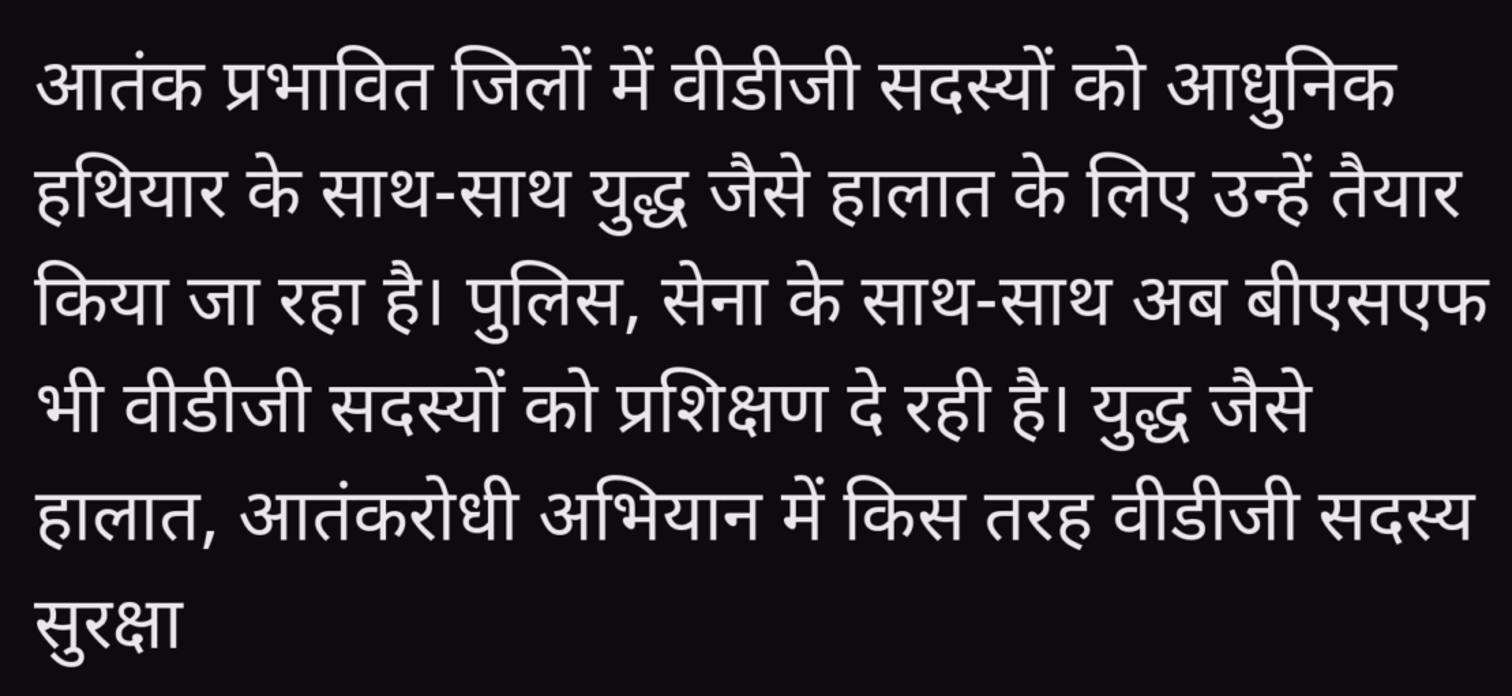आतंक प्रभावित जिलों में वीडीजी सदस्यों को आधुनिक हथियार के साथ-साथ युद्ध जैसे हालात के लिए उन्हें तैयार किया जा रहा है। पुलिस, सेना के साथ-साथ अब बीएसएफ भी वीडीजी सदस्यों को प्रशिक्षण दे रही है। युद्ध जैसे हालात, आतंकरोधी अभियान में किस तरह वीडीजी सदस्य सुरक्षा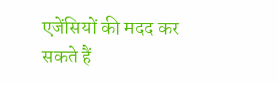एजेंसियों की मदद कर सकते हैं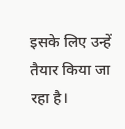इसके लिए उन्हें तैयार किया जा रहा है।